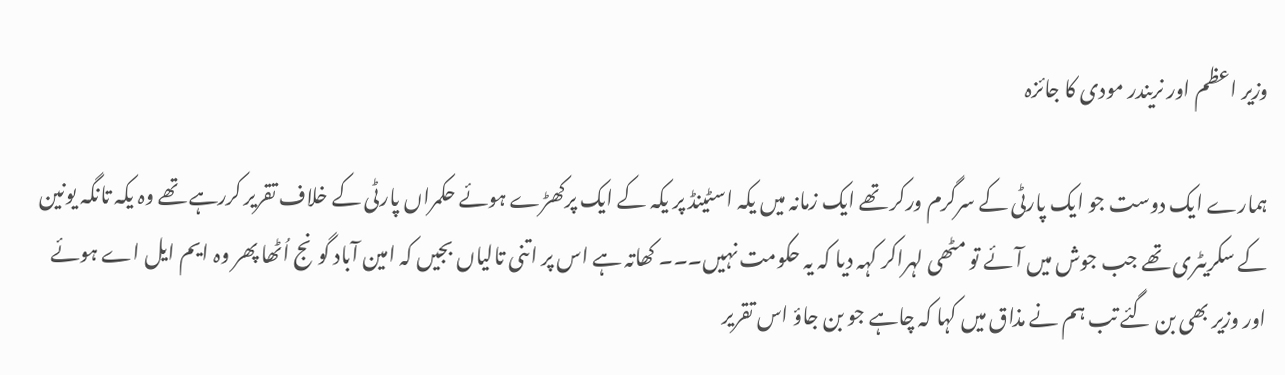وزیر اعظم اور نریندر مودی کا جائزہ

ہمارے ایک دوست جو ایک پارٹی کے سرگرم ورکر تھے ایک زمانہ میں یکہ اسٹینڈ پر یکہ کے ایک پرکھڑے ہوئے حکمراں پارٹی کے خلاف تقریر کررہے تھے وہ یکہ تانگہ یونین کے سکریٹری تھے جب جوش میں آئے تو مٹھی لہراکر کہہ دیا کہ یہ حکومت نہیں۔۔۔ کھاتہ ہے اس پر اتنی تالیاں بجیں کہ امین آباد گونج اُٹھا پھر وہ ایم ایل اے ہوئے اور وزیر بھی بن گئے تب ہم نے مذاق میں کہا کہ چاہے جو بن جاؤ اس تقریر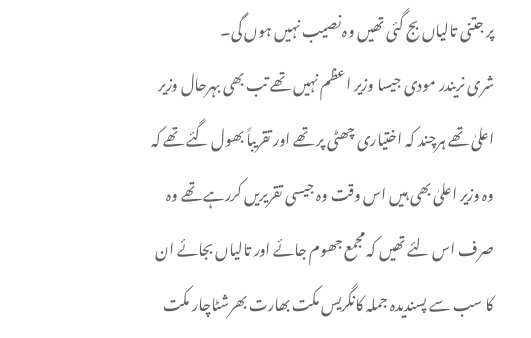پر جتنی تالیاں بج گئی تھیں وہ نصیب نہیں ہوں گی۔
شری نریندر مودی جیسا وزیر اعظم نہیں تھے تب بھی بہرحال وزیر اعلیٰ تھے ہرچند کہ اختیاری چھٹی پر تھے اور تقریباً بھول گئے تھے کہ وہ وزیر اعلیٰ بھی ہیں اس وقت وہ جیسی تقریریں کررہے تھے وہ صرف اس لئے تھیں کہ مجمع جھوم جائے اور تالیاں بجائے ان کا سب سے پسندیدہ جملہ کانگریس مکت بھارت بھرشٹاچار مکت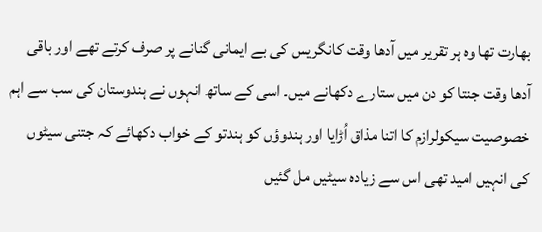بھارت تھا وہ ہر تقریر میں آدھا وقت کانگریس کی بے ایمانی گنانے پر صرف کرتے تھے اور باقی آدھا وقت جنتا کو دن میں ستارے دکھانے میں۔ اسی کے ساتھ انہوں نے ہندوستان کی سب سے اہم خصوصیت سیکولرازم کا اتنا مذاق اُڑایا اور ہندوؤں کو ہندتو کے خواب دکھائے کہ جتنی سیٹوں کی انہیں امید تھی اس سے زیادہ سیٹیں مل گئیں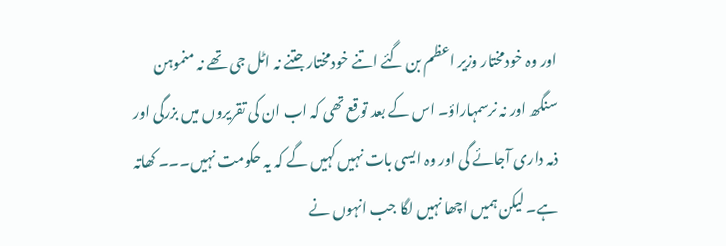اور وہ خودمختار وزیر اعظم بن گئے اتنے خودمختار جتنے نہ اٹل جی تھے نہ منموہن سنگھ اور نہ نرسمہاراؤ۔ اس کے بعد توقع تھی کہ اب ان کی تقریروں میں بزرگی اور ذمہ داری آجائے گی اور وہ ایسی بات نہیں کہیں گے کہ یہ حکومت نہیں۔۔۔ کھاتہ ہے۔ لیکن ہمیں اچھا نہیں لگا جب انہوں نے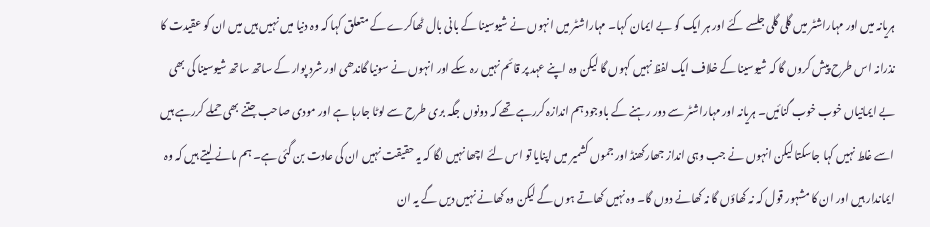ہریانہ میں اور مہاراشٹر میں گلی گلی جلسے کئے اور ہر ایک کو بے ایمان کہا۔ مہاراشٹر میں انہوں نے شیوسینا کے بانی بال ٹھاکرے کے متعلق کہا کہ وہ دنیا میں نہیں ہیں میں ان کو عقیدت کا نذرانہ اس طرح پیش کروں گا کہ شیوسینا کے خلاف ایک لفظ نہیں کہوں گا لیکن وہ اپنے عہد پر قائم نہیں رہ سکے اور انہوں نے سونیا گاندھی اور شرد پوار کے ساتھ ساتھ شیوسینا کی بھی بے ایمانیاں خوب خوب گنائیں۔ ہریانہ اور مہاراشٹر سے دور رہنے کے باوجود ہم اندازہ کررہے تھے کہ دونوں جگہ بری طرح سے لوٹا جارہا ہے اور مودی صاحب جتنے بھی حملے کررہے ہیں اسے غلط نہیں کہا جاسکتا لیکن انہوں نے جب وہی انداز جھارکھنڈ اور جموں کشمیر میں اپنایا تو اس لئے اچھا نہیں لگا کہ یہ حقیقت نہیں ان کی عادت بن گئی ہے۔ ہم مانے لیتے ہیں کہ وہ ایماندار ہیں اور ان کا مشہور قول کہ نہ کھاؤں گا نہ کھانے دوں گا۔ وہ نہیں کھاتے ہوں گے لیکن وہ کھانے نہیں دیں گے یہ ان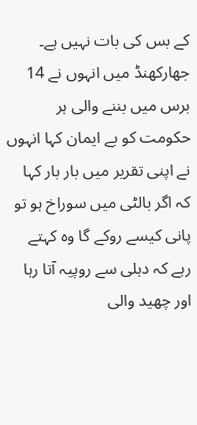کے بس کی بات نہیں ہے۔ جھارکھنڈ میں انہوں نے 14 برس میں بننے والی ہر حکومت کو بے ایمان کہا انہوں نے اپنی تقریر میں بار بار کہا کہ اگر بالٹی میں سوراخ ہو تو پانی کیسے روکے گا وہ کہتے رہے کہ دہلی سے روپیہ آتا رہا اور چھید والی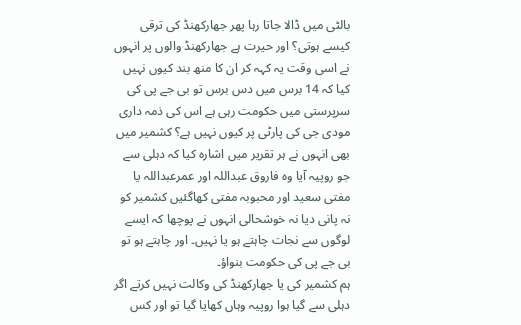بالٹی میں ڈالا جاتا رہا پھر جھارکھنڈ کی ترقی کیسے ہوتی؟ اور حیرت ہے جھارکھنڈ والوں پر انہوں نے اسی وقت یہ کہہ کر ان کا منھ بند کیوں نہیں کیا کہ 14 برس میں دس برس تو بی جے پی کی سرپرستی میں حکومت رہی ہے اس کی ذمہ داری مودی جی کی پارٹی پر کیوں نہیں ہے؟ کشمیر میں بھی انہوں نے ہر تقریر میں اشارہ کیا کہ دہلی سے جو روپیہ آیا وہ فاروق عبداللہ اور عمرعبداللہ یا مفتی سعید اور محبوبہ مفتی کھاگئیں کشمیر کو نہ پانی دیا نہ خوشحالی انہوں نے پوچھا کہ ایسے لوگوں سے نجات چاہتے ہو یا نہیں۔ اور چاہتے ہو تو بی جے پی کی حکومت بنواؤ۔
ہم کشمیر کی یا جھارکھنڈ کی وکالت نہیں کرتے اگر دہلی سے گیا ہوا روپیہ وہاں کھایا گیا تو اور کس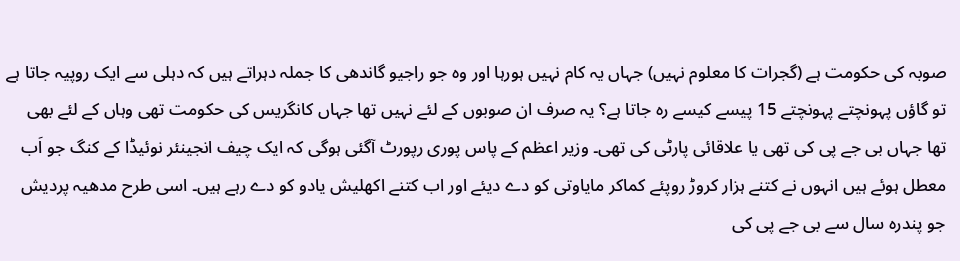صوبہ کی حکومت ہے (گجرات کا معلوم نہیں) جہاں یہ کام نہیں ہورہا اور وہ جو راجیو گاندھی کا جملہ دہراتے ہیں کہ دہلی سے ایک روپیہ جاتا ہے تو گاؤں پہونچتے پہونچتے 15 پیسے کیسے رہ جاتا ہے؟ یہ صرف ان صوبوں کے لئے نہیں تھا جہاں کانگریس کی حکومت تھی وہاں کے لئے بھی تھا جہاں بی جے پی کی تھی یا علاقائی پارٹی کی تھی۔ وزیر اعظم کے پاس پوری رپورٹ آگئی ہوگی کہ ایک چیف انجینئر نوئیڈا کے کنگ جو اَب معطل ہوئے ہیں انہوں نے کتنے ہزار کروڑ روپئے کماکر مایاوتی کو دے دیئے اور اب کتنے اکھلیش یادو کو دے رہے ہیں۔ اسی طرح مدھیہ پردیش جو پندرہ سال سے بی جے پی کی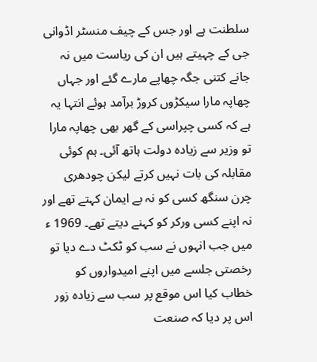سلطنت ہے اور جس کے چیف منسٹر اڈوانی جی کے چہیتے ہیں ان کی ریاست میں نہ جانے کتنی جگہ چھاپے مارے گئے اور جہاں چھاپہ مارا سیکڑوں کروڑ برآمد ہوئے انتہا یہ ہے کہ کسی چپراسی کے گھر بھی چھاپہ مارا تو وزیر سے زیادہ دولت ہاتھ آئی۔ ہم کوئی مقابلہ کی بات نہیں کرتے لیکن چودھری چرن سنگھ کسی کو نہ بے ایمان کہتے تھے اور نہ اپنے کسی ورکر کو کہنے دیتے تھے۔ 1969 ء میں جب انہوں نے سب کو ٹکٹ دے دیا تو رخصتی جلسے میں اپنے امیدواروں کو خطاب کیا اس موقع پر سب سے زیادہ زور اس پر دیا کہ صنعت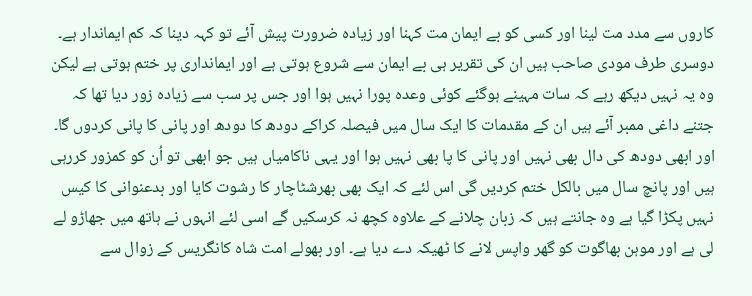کاروں سے مدد مت لینا اور کسی کو بے ایمان مت کہنا اور زیادہ ضرورت پیش آئے تو کہہ دینا کہ کم ایماندار ہے۔ دوسری طرف مودی صاحب ہیں ان کی تقریر ہی بے ایمان سے شروع ہوتی ہے اور ایمانداری پر ختم ہوتی ہے لیکن وہ یہ نہیں دیکھ رہے کہ سات مہینے ہوگئے کوئی وعدہ پورا نہیں ہوا اور جس پر سب سے زیادہ زور دیا تھا کہ جتنے داغی ممبر آئے ہیں ان کے مقدمات کا ایک سال میں فیصلہ کراکے دودھ کا دودھ اور پانی کا پانی کردوں گا۔ اور ابھی دودھ کی دال بھی نہیں اور پانی کا پا بھی نہیں ہوا اور یہی ناکامیاں ہیں جو ابھی تو اُن کو کمزور کررہی ہیں اور پانچ سال میں بالکل ختم کردیں گی اس لئے کہ ایک بھی بھرشٹاچار کا رشوت کایا اور بدعنوانی کا کیس نہیں پکڑا گیا ہے وہ جانتے ہیں کہ زبان چلانے کے علاوہ کچھ نہ کرسکیں گے اسی لئے انہوں نے ہاتھ میں جھاڑو لے لی ہے اور موہن بھاگوت کو گھر واپس لانے کا ٹھیکہ دے دیا ہے۔ اور بھولے امت شاہ کانگریس کے زوال سے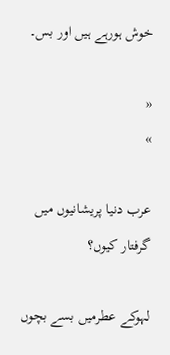خوش ہورہے ہیں اور بس۔

«
»

عرب دنیا پریشانیوں میں گرفتار کیوں؟

لہوکے عطرمیں بسے بچوں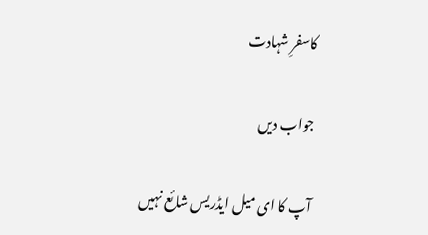کاسفرِ شہادت

جواب دیں

آپ کا ای میل ایڈریس شائع نہیں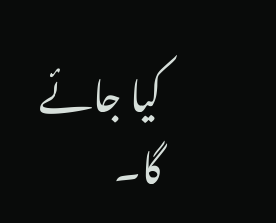کیا جائے گا۔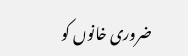ضروری خانوں کو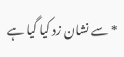* سے نشان زد کیا گیا ہے